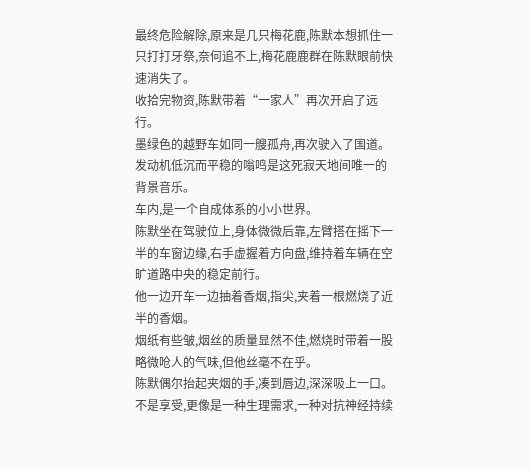最终危险解除,原来是几只梅花鹿,陈默本想抓住一只打打牙祭,奈何追不上,梅花鹿鹿群在陈默眼前快速消失了。
收拾完物资,陈默带着“一家人”再次开启了远行。
墨绿色的越野车如同一艘孤舟,再次驶入了国道。
发动机低沉而平稳的嗡鸣是这死寂天地间唯一的背景音乐。
车内,是一个自成体系的小小世界。
陈默坐在驾驶位上,身体微微后靠,左臂搭在摇下一半的车窗边缘,右手虚握着方向盘,维持着车辆在空旷道路中央的稳定前行。
他一边开车一边抽着香烟,指尖,夹着一根燃烧了近半的香烟。
烟纸有些皱,烟丝的质量显然不佳,燃烧时带着一股略微呛人的气味,但他丝毫不在乎。
陈默偶尔抬起夹烟的手,凑到唇边,深深吸上一口。
不是享受,更像是一种生理需求,一种对抗神经持续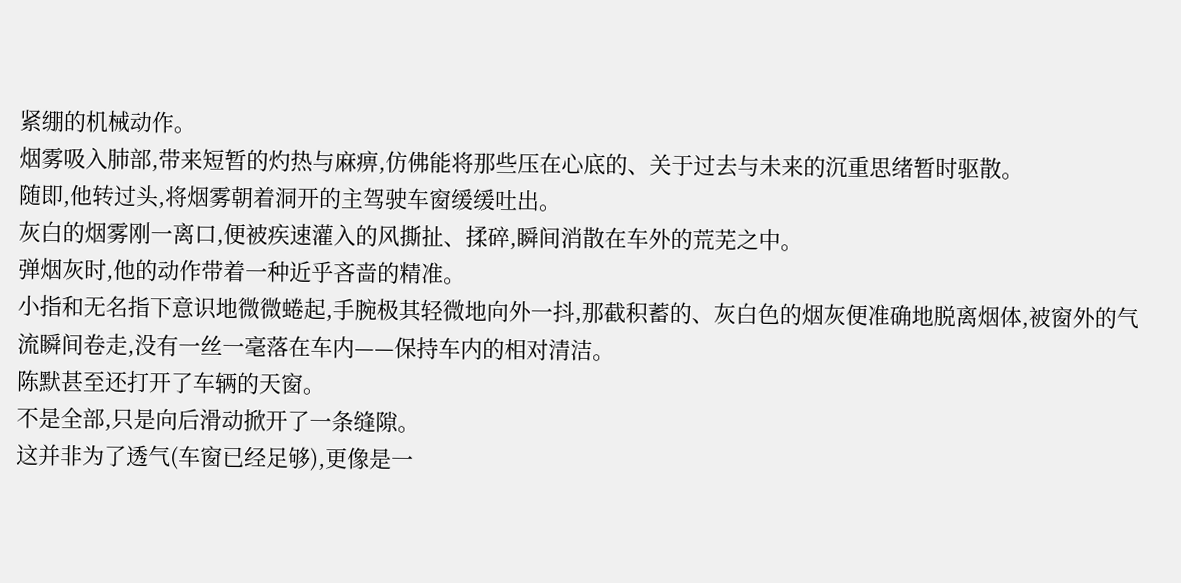紧绷的机械动作。
烟雾吸入肺部,带来短暂的灼热与麻痹,仿佛能将那些压在心底的、关于过去与未来的沉重思绪暂时驱散。
随即,他转过头,将烟雾朝着洞开的主驾驶车窗缓缓吐出。
灰白的烟雾刚一离口,便被疾速灌入的风撕扯、揉碎,瞬间消散在车外的荒芜之中。
弹烟灰时,他的动作带着一种近乎吝啬的精准。
小指和无名指下意识地微微蜷起,手腕极其轻微地向外一抖,那截积蓄的、灰白色的烟灰便准确地脱离烟体,被窗外的气流瞬间卷走,没有一丝一毫落在车内——保持车内的相对清洁。
陈默甚至还打开了车辆的天窗。
不是全部,只是向后滑动掀开了一条缝隙。
这并非为了透气(车窗已经足够),更像是一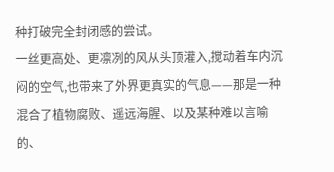种打破完全封闭感的尝试。
一丝更高处、更凛冽的风从头顶灌入,搅动着车内沉闷的空气,也带来了外界更真实的气息——那是一种混合了植物腐败、遥远海腥、以及某种难以言喻的、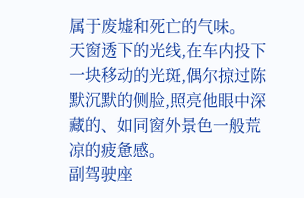属于废墟和死亡的气味。
天窗透下的光线,在车内投下一块移动的光斑,偶尔掠过陈默沉默的侧脸,照亮他眼中深藏的、如同窗外景色一般荒凉的疲惫感。
副驾驶座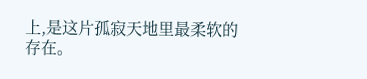上,是这片孤寂天地里最柔软的存在。